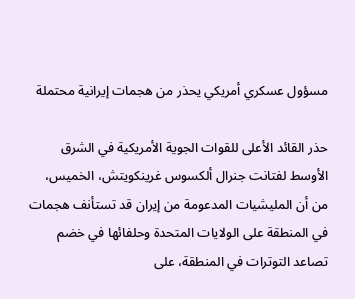مسؤول عسكري أمريكي يحذر من هجمات إيرانية محتملة

حذر القائد الأعلى للقوات الجوية الأمريكية في الشرق الأوسط لفتانت جنرال ألكسوس غرينكويتش، الخميس، من أن المليشيات المدعومة من إيران قد تستأنف هجمات في المنطقة على الولايات المتحدة وحلفائها في خضم تصاعد التوترات في المنطقة، على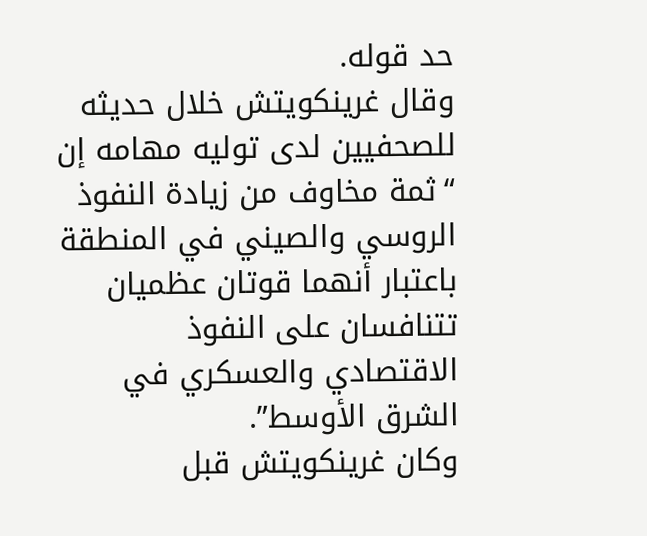حد قوله.
وقال غرينكويتش خلال حديثه للصحفيين لدى توليه مهامه إن “ثمة مخاوف من زيادة النفوذ الروسي والصيني في المنطقة باعتبار أنهما قوتان عظميان تتنافسان على النفوذ الاقتصادي والعسكري في الشرق الأوسط”.
وكان غرينكويتش قبل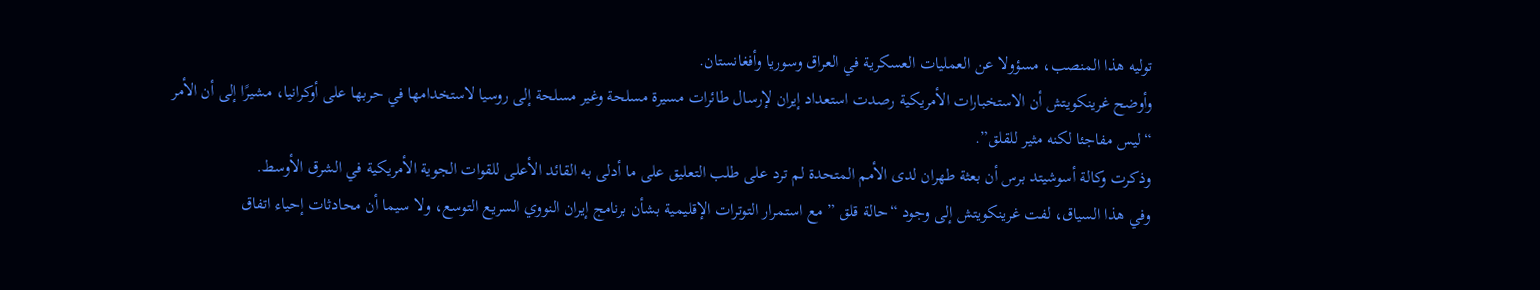توليه هذا المنصب، مسؤولا عن العمليات العسكرية في العراق وسوريا وأفغانستان.
وأوضح غرينكويتش أن الاستخبارات الأمريكية رصدت استعداد إيران لإرسال طائرات مسيرة مسلحة وغير مسلحة إلى روسيا لاستخدامها في حربها على أوكرانيا، مشيرًا إلى أن الأمر “ليس مفاجئا لكنه مثير للقلق”.
وذكرت وكالة أسوشيتد برس أن بعثة طهران لدى الأمم المتحدة لم ترد على طلب التعليق على ما أدلى به القائد الأعلى للقوات الجوية الأمريكية في الشرق الأوسط.
وفي هذا السياق، لفت غرينكويتش إلى وجود “حالة قلق ” مع استمرار التوترات الإقليمية بشأن برنامج إيران النووي السريع التوسع، ولا سيما أن محادثات إحياء اتفاق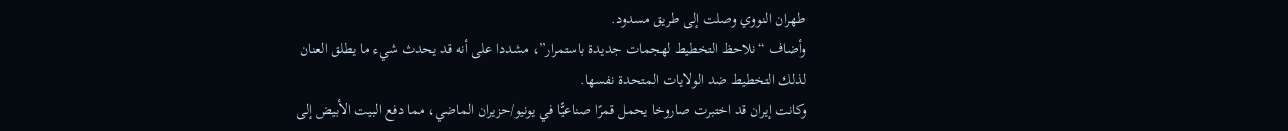طهران النووي وصلت إلى طريق مسدود.
وأضاف “نلاحظ التخطيط لهجمات جديدة باستمرار”، مشددا على أنه قد يحدث شيء ما يطلق العنان لذلك التخطيط ضد الولايات المتحدة نفسها.
وكانت إيران قد اختبرت صاروخا يحمل قمرًا صناعيًّا في يونيو/حزيران الماضي، مما دفع البيت الأبيض إلى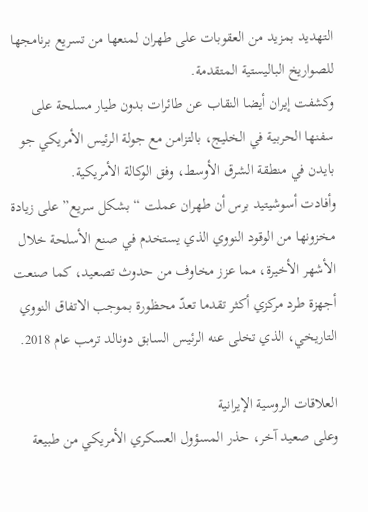التهديد بمزيد من العقوبات على طهران لمنعها من تسريع برنامجها للصواريخ الباليستية المتقدمة.
وكشفت إيران أيضا النقاب عن طائرات بدون طيار مسلحة على سفنها الحربية في الخليج، بالتزامن مع جولة الرئيس الأمريكي جو بايدن في منطقة الشرق الأوسط، وفق الوكالة الأمريكية.
وأفادت أسوشيتيد برس أن طهران عملت “بشكل سريع” على زيادة مخزونها من الوقود النووي الذي يستخدم في صنع الأسلحة خلال الأشهر الأخيرة، مما عزز مخاوف من حدوث تصعيد، كما صنعت أجهزة طرد مركزي أكثر تقدما تعدّ محظورة بموجب الاتفاق النووي التاريخي، الذي تخلى عنه الرئيس السابق دونالد ترمب عام 2018.

العلاقات الروسية الإيرانية
وعلى صعيد آخر، حذر المسؤول العسكري الأمريكي من طبيعة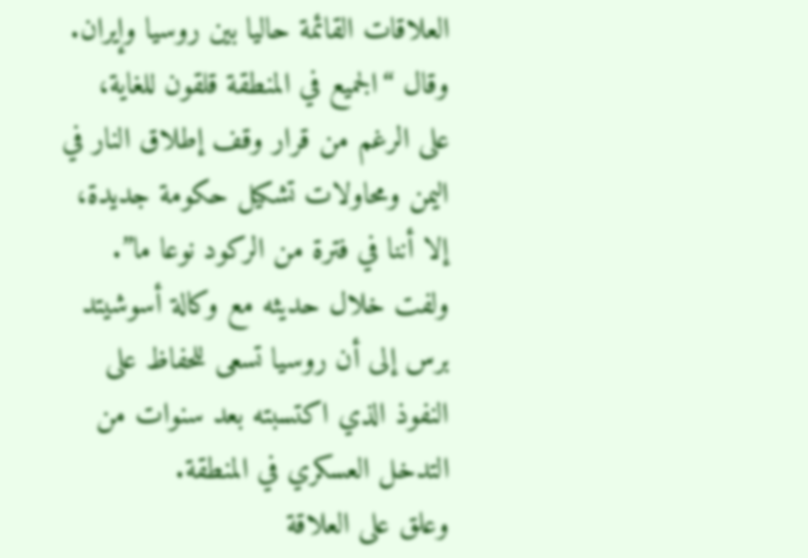العلاقات القائمة حاليا بين روسيا وإيران.
وقال “الجميع في المنطقة قلقون للغاية، على الرغم من قرار وقف إطلاق النار في اليمن ومحاولات تشكيل حكومة جديدة، إلا أننا في فترة من الركود نوعا ما”.
ولفت خلال حديثه مع وكالة أسوشيتد برس إلى أن روسيا تسعى للحفاظ على النفوذ الذي اكتسبته بعد سنوات من التدخل العسكري في المنطقة.
وعلق على العلاقة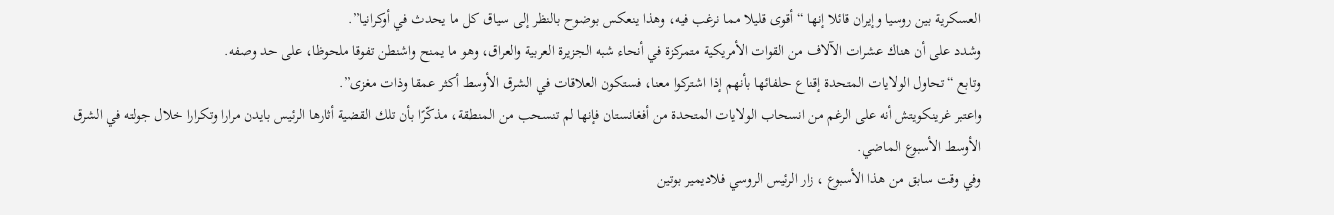العسكرية بين روسيا وإيران قائلا إنها “أقوى قليلا مما نرغب فيه، وهذا ينعكس بوضوح بالنظر إلى سياق كل ما يحدث في أوكرانيا”.
وشدد على أن هناك عشرات الآلاف من القوات الأمريكية متمركزة في أنحاء شبه الجزيرة العربية والعراق، وهو ما يمنح واشنطن تفوقا ملحوظا، على حد وصفه.
وتابع “تحاول الولايات المتحدة إقناع حلفائها بأنهم إذا اشتركوا معنا، فستكون العلاقات في الشرق الأوسط أكثر عمقا وذات مغزى”.
واعتبر غرينكويتش أنه على الرغم من انسحاب الولايات المتحدة من أفغانستان فإنها لم تنسحب من المنطقة، مذكّرًا بأن تلك القضية أثارها الرئيس بايدن مرارا وتكرارا خلال جولته في الشرق الأوسط الأسبوع الماضي.
وفي وقت سابق من هذا الأسبوع ، زار الرئيس الروسي فلاديمير بوتين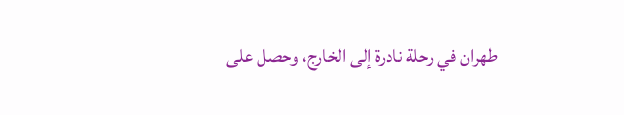طهران في رحلة نادرة إلى الخارج، وحصل على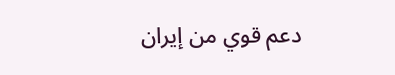دعم قوي من إيران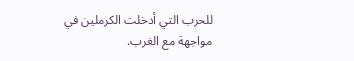للحرب التي أدخلت الكرملين في مواجهة مع الغرب.